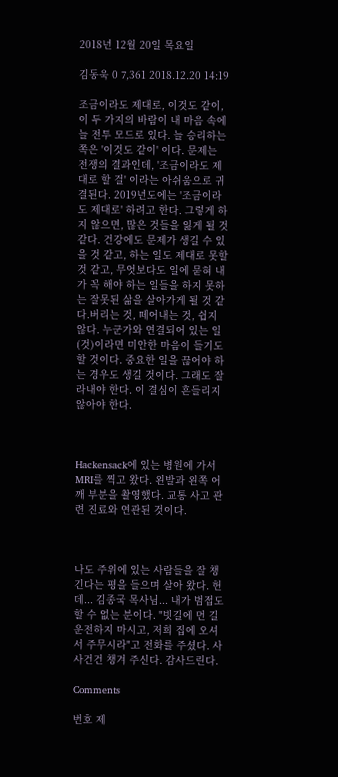2018년 12월 20일 목요일

김동욱 0 7,361 2018.12.20 14:19

조금이라도 제대로, 이것도 같이, 이 두 가지의 바람이 내 마음 속에 늘 전투 모드로 있다. 늘 승리하는 쪽은 '이것도 같이' 이다. 문제는 전쟁의 결과인데, '조금이라도 제대로 할 걸' 이라는 아쉬움으로 귀결된다. 2019년도에는 '조금이라도 제대로' 하려고 한다. 그렇게 하지 않으면, 많은 것들을 잃게 될 것 같다. 건강에도 문제가 생길 수 있을 것 같고, 하는 일도 제대로 못할 것 같고, 무엇보다도 일에 묻혀 내가 꼭 해야 하는 일들을 하지 못하는 잘못된 삶을 살아가게 될 것 같다.버리는 것, 떼어내는 것, 쉽지 않다. 누군가와 연결되어 있는 일(것)이라면 미안한 마음이 들기도 할 것이다. 중요한 일을 끊어야 하는 경우도 생길 것이다. 그래도 잘라내야 한다. 이 결심이 흔들리지 않아야 한다.



Hackensack에 있는 병원에 가서 MRI를 찍고 왔다. 왼발과 왼쪽 어깨 부분을 촬영했다. 교통 사고 관련 진료와 연관된 것이다.



나도 주위에 있는 사람들을 잘 챙긴다는 평을 들으며 살아 왔다. 헌데... 김종국 목사님... 내가 범접도 할 수 없는 분이다. "빗길에 먼 길 운전하지 마시고, 저희 집에 오셔서 주무시라"고 전화를 주셨다. 사사건건 챙겨 주신다. 감사드린다.

Comments

번호 제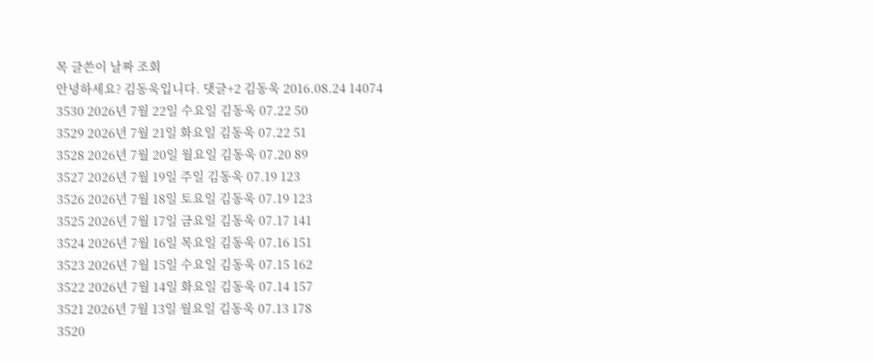목 글쓴이 날짜 조회
안녕하세요? 김동욱입니다. 댓글+2 김동욱 2016.08.24 14074
3530 2026년 7월 22일 수요일 김동욱 07.22 50
3529 2026년 7월 21일 화요일 김동욱 07.22 51
3528 2026년 7월 20일 월요일 김동욱 07.20 89
3527 2026년 7월 19일 주일 김동욱 07.19 123
3526 2026년 7월 18일 토요일 김동욱 07.19 123
3525 2026년 7월 17일 금요일 김동욱 07.17 141
3524 2026년 7월 16일 목요일 김동욱 07.16 151
3523 2026년 7월 15일 수요일 김동욱 07.15 162
3522 2026년 7월 14일 화요일 김동욱 07.14 157
3521 2026년 7월 13일 월요일 김동욱 07.13 178
3520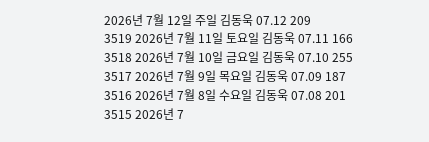2026년 7월 12일 주일 김동욱 07.12 209
3519 2026년 7월 11일 토요일 김동욱 07.11 166
3518 2026년 7월 10일 금요일 김동욱 07.10 255
3517 2026년 7월 9일 목요일 김동욱 07.09 187
3516 2026년 7월 8일 수요일 김동욱 07.08 201
3515 2026년 7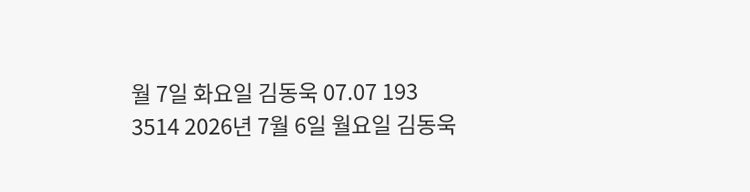월 7일 화요일 김동욱 07.07 193
3514 2026년 7월 6일 월요일 김동욱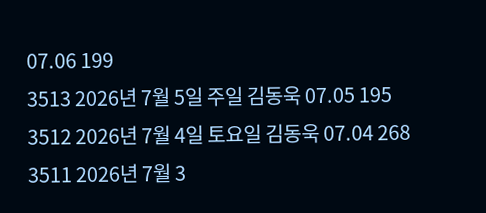07.06 199
3513 2026년 7월 5일 주일 김동욱 07.05 195
3512 2026년 7월 4일 토요일 김동욱 07.04 268
3511 2026년 7월 3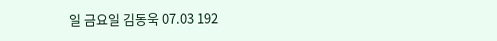일 금요일 김동욱 07.03 192